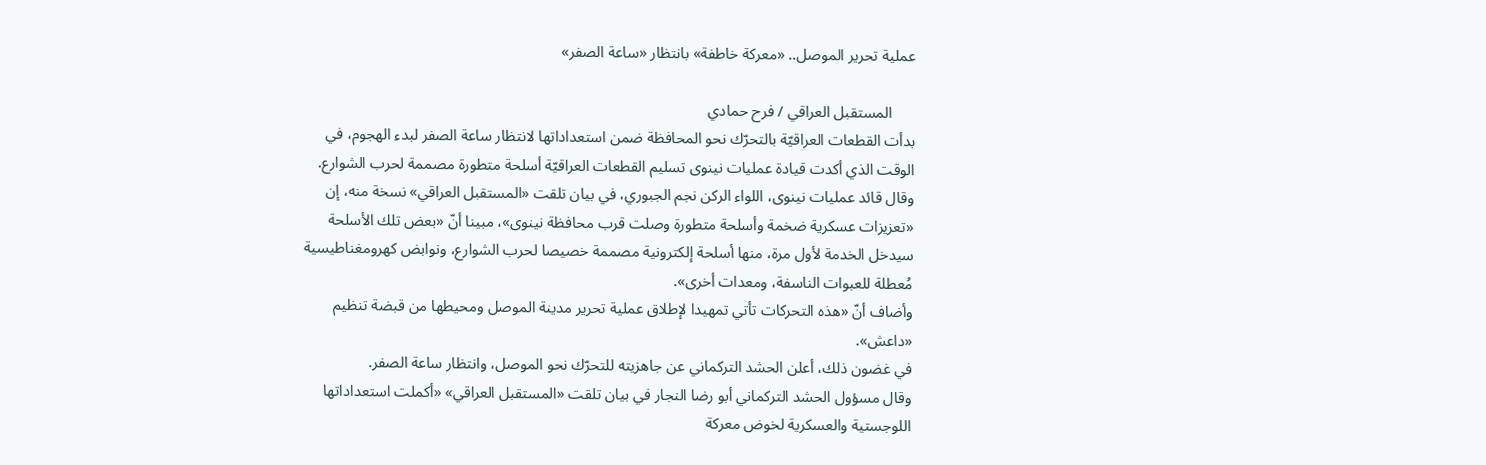عملية تحرير الموصل.. «معركة خاطفة» بانتظار «ساعة الصفر»

      المستقبل العراقي / فرح حمادي
بدأت القطعات العراقيّة بالتحرّك نحو المحافظة ضمن استعداداتها لانتظار ساعة الصفر لبدء الهجوم، في الوقت الذي أكدت قيادة عمليات نينوى تسليم القطعات العراقيّة أسلحة متطورة مصممة لحرب الشوارع.
وقال قائد عمليات نينوى، اللواء الركن نجم الجبوري، في بيان تلقت «المستقبل العراقي» نسخة منه، إن «تعزيزات عسكرية ضخمة وأسلحة متطورة وصلت قرب محافظة نينوى»، مبينا أنّ «بعض تلك الأسلحة سيدخل الخدمة لأول مرة، منها أسلحة إلكترونية مصممة خصيصا لحرب الشوارع، ونوابض كهرومغناطيسية مُعطلة للعبوات الناسفة، ومعدات أخرى».
وأضاف أنّ «هذه التحركات تأتي تمهيدا لإطلاق عملية تحرير مدينة الموصل ومحيطها من قبضة تنظيم «داعش».
في غضون ذلك، أعلن الحشد التركماني عن جاهزيته للتحرّك نحو الموصل، وانتظار ساعة الصفر.
وقال مسؤول الحشد التركماني أبو رضا النجار في بيان تلقت «المستقبل العراقي» «أكملت استعداداتها اللوجستية والعسكرية لخوض معركة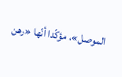الموصل»، مؤكّدا أنّها «رهن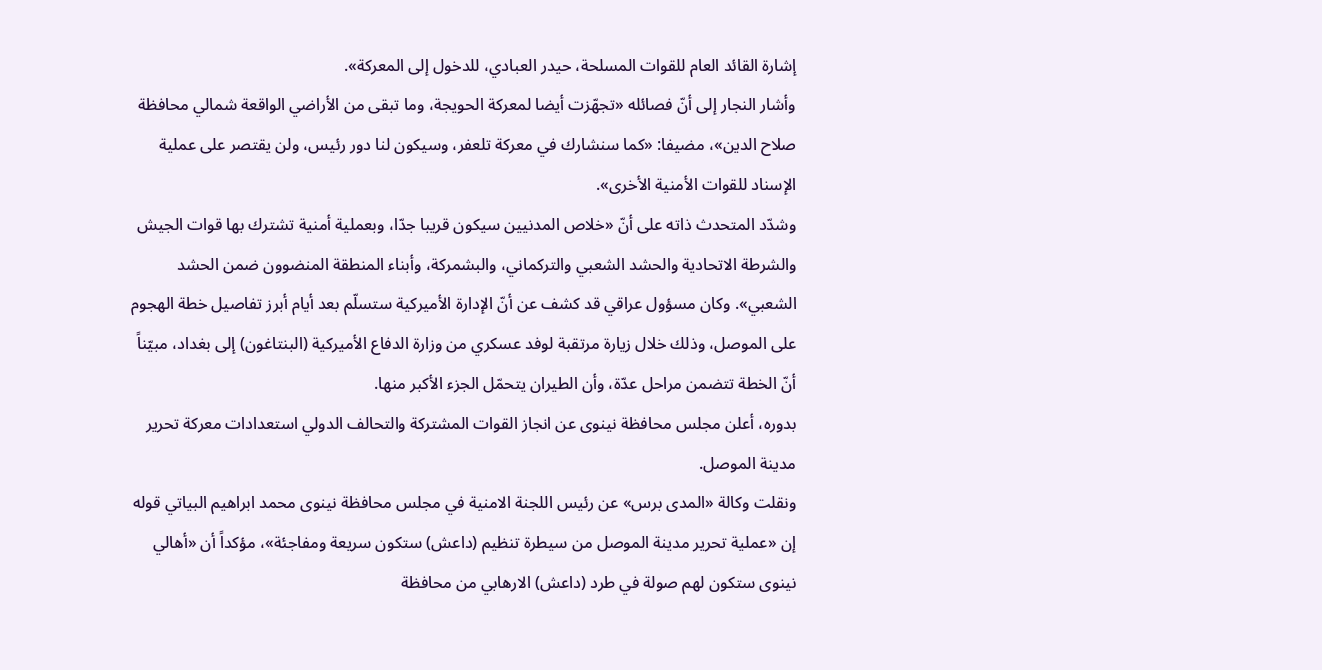إشارة القائد العام للقوات المسلحة، حيدر العبادي، للدخول إلى المعركة».
وأشار النجار إلى أنّ فصائله «تجهّزت أيضا لمعركة الحويجة، وما تبقى من الأراضي الواقعة شمالي محافظة صلاح الدين»، مضيفا: «كما سنشارك في معركة تلعفر، وسيكون لنا دور رئيس، ولن يقتصر على عملية الإسناد للقوات الأمنية الأخرى».
وشدّد المتحدث ذاته على أنّ «خلاص المدنيين سيكون قريبا جدّا، وبعملية أمنية تشترك بها قوات الجيش والشرطة الاتحادية والحشد الشعبي والتركماني، والبشمركة، وأبناء المنطقة المنضوون ضمن الحشد الشعبي». وكان مسؤول عراقي قد كشف عن أنّ الإدارة الأميركية ستسلّم بعد أيام أبرز تفاصيل خطة الهجوم على الموصل، وذلك خلال زيارة مرتقبة لوفد عسكري من وزارة الدفاع الأميركية (البنتاغون) إلى بغداد، مبيّناً أنّ الخطة تتضمن مراحل عدّة، وأن الطيران يتحمّل الجزء الأكبر منها.
بدوره، أعلن مجلس محافظة نينوى عن انجاز القوات المشتركة والتحالف الدولي استعدادات معركة تحرير مدينة الموصل.
ونقلت وكالة «المدى برس» عن رئيس اللجنة الامنية في مجلس محافظة نينوى محمد ابراهيم البياتي قوله إن «عملية تحرير مدينة الموصل من سيطرة تنظيم (داعش) ستكون سريعة ومفاجئة»، مؤكداً أن «أهالي نينوى ستكون لهم صولة في طرد (داعش) الارهابي من محافظة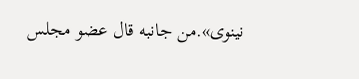نينوى».من جانبه قال عضو مجلس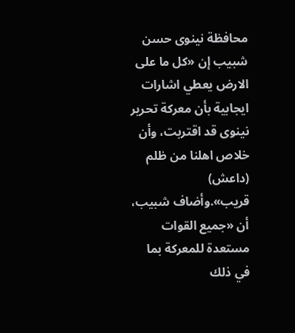محافظة نينوى حسن شبيب إن «كل ما على الارض يعطي اشارات ايجابية بأن معركة تحرير نينوى قد اقتربت، وأن خلاص اهلنا من ظلم (داعش) قريب».وأضاف شبيب، أن «جميع القوات مستعدة للمعركة بما في ذلك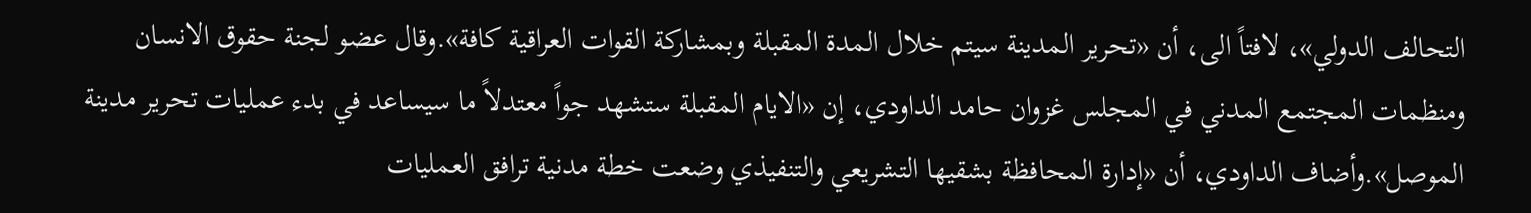التحالف الدولي»، لافتاً الى، أن «تحرير المدينة سيتم خلال المدة المقبلة وبمشاركة القوات العراقية كافة».وقال عضو لجنة حقوق الانسان ومنظمات المجتمع المدني في المجلس غزوان حامد الداودي، إن «الايام المقبلة ستشهد جواً معتدلاً ما سيساعد في بدء عمليات تحرير مدينة الموصل».وأضاف الداودي، أن «إدارة المحافظة بشقيها التشريعي والتنفيذي وضعت خطة مدنية ترافق العمليات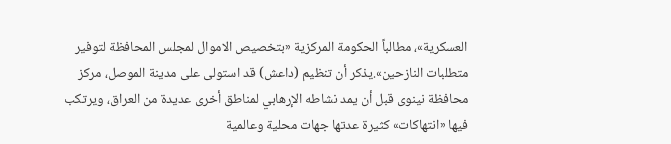العسكرية»، مطالباً الحكومة المركزية «بتخصيص الاموال لمجلس المحافظة لتوفير متطلبات النازحين».يذكر أن تنظيم (داعش) قد استولى على مدينة الموصل، مركز محافظة نينوى قبل أن يمد نشاطه الإرهابي لمناطق أخرى عديدة من العراق، ويرتكب فيها «انتهاكات» كثيرة عدتها جهات محلية وعالمية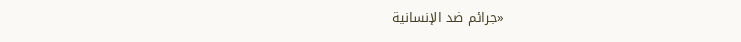«جرائم ضد الإنسانية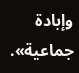وإبادة جماعية».